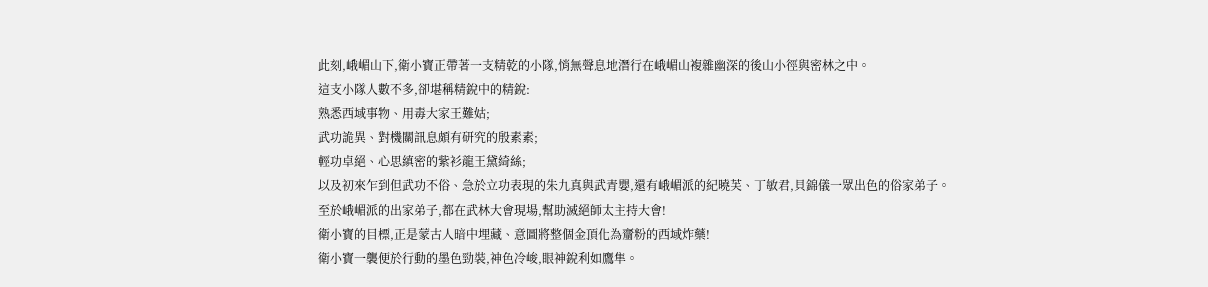此刻,峨嵋山下,衛小寶正帶著一支精乾的小隊,悄無聲息地潛行在峨嵋山複雜幽深的後山小徑與密林之中。
這支小隊人數不多,卻堪稱精銳中的精銳:
熟悉西域事物、用毒大家王難姑;
武功詭異、對機關訊息頗有研究的殷素素;
輕功卓絕、心思縝密的紫衫龍王黛綺絲;
以及初來乍到但武功不俗、急於立功表現的朱九真與武青嬰,還有峨嵋派的紀曉芙、丁敏君,貝錦儀一眾出色的俗家弟子。
至於峨嵋派的出家弟子,都在武林大會現場,幫助滅絕師太主持大會!
衛小寶的目標,正是蒙古人暗中埋藏、意圖將整個金頂化為齏粉的西域炸藥!
衛小寶一襲便於行動的墨色勁裝,神色冷峻,眼神銳利如鷹隼。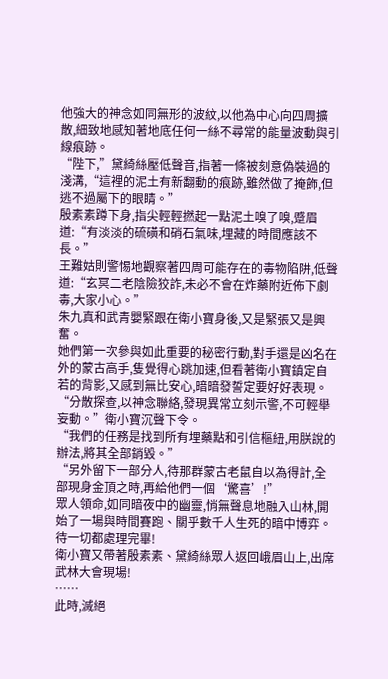他強大的神念如同無形的波紋,以他為中心向四周擴散,細致地感知著地底任何一絲不尋常的能量波動與引線痕跡。
“陛下,”黛綺絲壓低聲音,指著一條被刻意偽裝過的淺溝,“這裡的泥土有新翻動的痕跡,雖然做了掩飾,但逃不過屬下的眼睛。”
殷素素蹲下身,指尖輕輕撚起一點泥土嗅了嗅,蹙眉道:“有淡淡的硫磺和硝石氣味,埋藏的時間應該不長。”
王難姑則警惕地觀察著四周可能存在的毒物陷阱,低聲道:“玄冥二老陰險狡詐,未必不會在炸藥附近佈下劇毒,大家小心。”
朱九真和武青嬰緊跟在衛小寶身後,又是緊張又是興奮。
她們第一次參與如此重要的秘密行動,對手還是凶名在外的蒙古高手,隻覺得心跳加速,但看著衛小寶鎮定自若的背影,又感到無比安心,暗暗發誓定要好好表現。
“分散探查,以神念聯絡,發現異常立刻示警,不可輕舉妄動。”衛小寶沉聲下令。
“我們的任務是找到所有埋藥點和引信樞紐,用朕說的辦法,將其全部銷毀。”
“另外留下一部分人,待那群蒙古老鼠自以為得計,全部現身金頂之時,再給他們一個‘驚喜’!”
眾人領命,如同暗夜中的幽靈,悄無聲息地融入山林,開始了一場與時間賽跑、關乎數千人生死的暗中博弈。
待一切都處理完畢!
衛小寶又帶著殷素素、黛綺絲眾人返回峨眉山上,出席武林大會現場!
……
此時,滅絕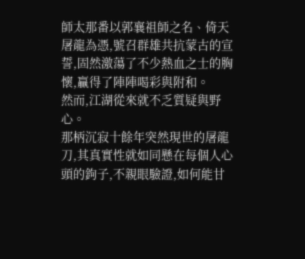師太那番以郭襄祖師之名、倚天屠龍為憑,號召群雄共抗蒙古的宣誓,固然激蕩了不少熱血之士的胸懷,贏得了陣陣喝彩與附和。
然而,江湖從來就不乏質疑與野心。
那柄沉寂十餘年突然現世的屠龍刀,其真實性就如同懸在每個人心頭的鉤子,不親眼驗證,如何能甘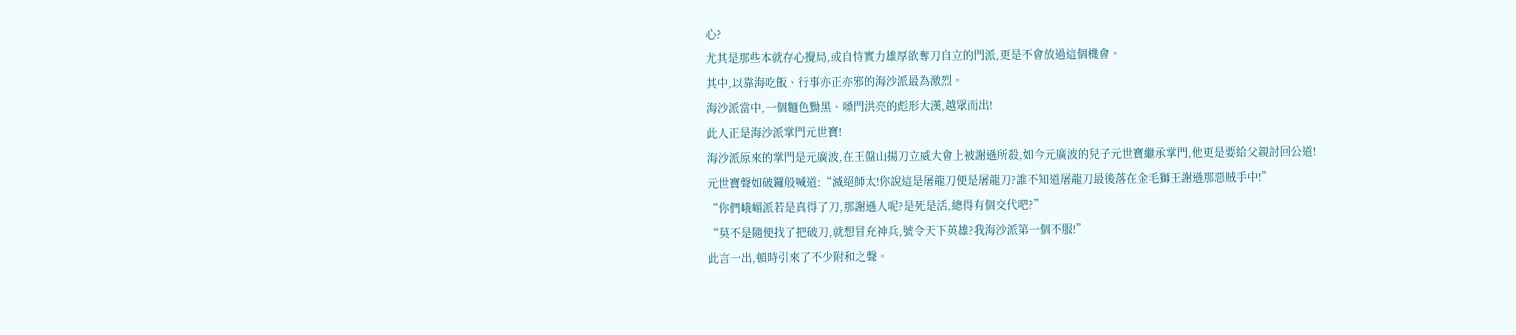心?
尤其是那些本就存心攪局,或自恃實力雄厚欲奪刀自立的門派,更是不會放過這個機會。
其中,以靠海吃飯、行事亦正亦邪的海沙派最為激烈。
海沙派當中,一個麵色黝黑、嗓門洪亮的彪形大漢,越眾而出!
此人正是海沙派掌門元世寶!
海沙派原來的掌門是元廣波,在王盤山揚刀立威大會上被謝遜所殺,如今元廣波的兒子元世寶繼承掌門,他更是要給父親討回公道!
元世寶聲如破鑼般喊道:“滅絕師太!你說這是屠龍刀便是屠龍刀?誰不知道屠龍刀最後落在金毛獅王謝遜那惡賊手中!”
“你們峨嵋派若是真得了刀,那謝遜人呢?是死是活,總得有個交代吧?”
“莫不是隨便找了把破刀,就想冒充神兵,號令天下英雄?我海沙派第一個不服!”
此言一出,頓時引來了不少附和之聲。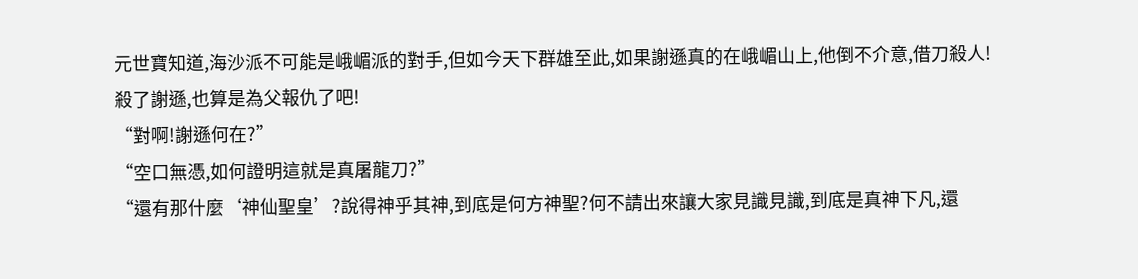元世寶知道,海沙派不可能是峨嵋派的對手,但如今天下群雄至此,如果謝遜真的在峨嵋山上,他倒不介意,借刀殺人!
殺了謝遜,也算是為父報仇了吧!
“對啊!謝遜何在?”
“空口無憑,如何證明這就是真屠龍刀?”
“還有那什麼‘神仙聖皇’?說得神乎其神,到底是何方神聖?何不請出來讓大家見識見識,到底是真神下凡,還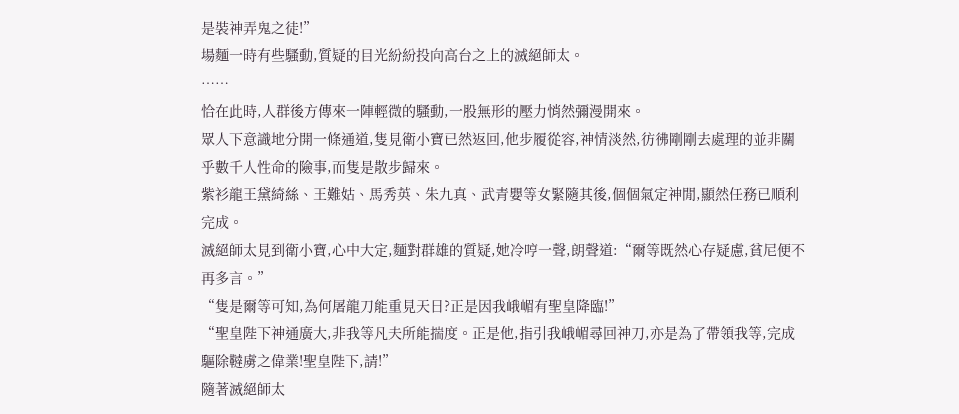是裝神弄鬼之徒!”
場麵一時有些騷動,質疑的目光紛紛投向高台之上的滅絕師太。
……
恰在此時,人群後方傳來一陣輕微的騷動,一股無形的壓力悄然彌漫開來。
眾人下意識地分開一條通道,隻見衛小寶已然返回,他步履從容,神情淡然,彷彿剛剛去處理的並非關乎數千人性命的險事,而隻是散步歸來。
紫衫龍王黛綺絲、王難姑、馬秀英、朱九真、武青嬰等女緊隨其後,個個氣定神閒,顯然任務已順利完成。
滅絕師太見到衛小寶,心中大定,麵對群雄的質疑,她冷哼一聲,朗聲道:“爾等既然心存疑慮,貧尼便不再多言。”
“隻是爾等可知,為何屠龍刀能重見天日?正是因我峨嵋有聖皇降臨!”
“聖皇陛下神通廣大,非我等凡夫所能揣度。正是他,指引我峨嵋尋回神刀,亦是為了帶領我等,完成驅除韃虜之偉業!聖皇陛下,請!”
隨著滅絕師太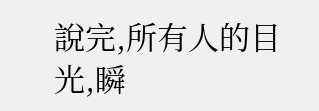說完,所有人的目光,瞬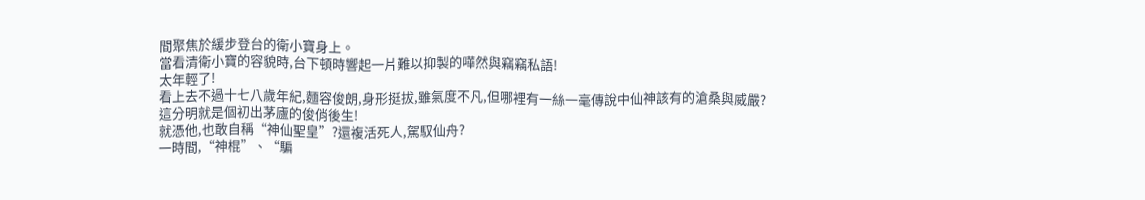間聚焦於緩步登台的衛小寶身上。
當看清衛小寶的容貌時,台下頓時響起一片難以抑製的嘩然與竊竊私語!
太年輕了!
看上去不過十七八歲年紀,麵容俊朗,身形挺拔,雖氣度不凡,但哪裡有一絲一毫傳說中仙神該有的滄桑與威嚴?
這分明就是個初出茅廬的俊俏後生!
就憑他,也敢自稱“神仙聖皇”?還複活死人,駕馭仙舟?
一時間,“神棍”、“騙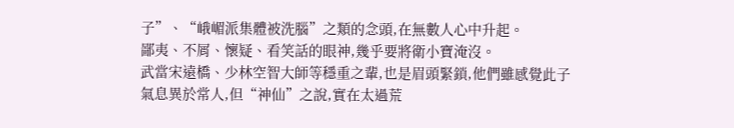子”、“峨嵋派集體被洗腦”之類的念頭,在無數人心中升起。
鄙夷、不屑、懷疑、看笑話的眼神,幾乎要將衛小寶淹沒。
武當宋遠橋、少林空智大師等穩重之輩,也是眉頭緊鎖,他們雖感覺此子氣息異於常人,但“神仙”之說,實在太過荒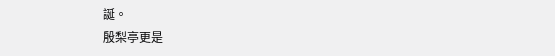誕。
殷梨亭更是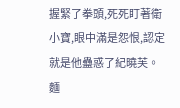握緊了拳頭,死死盯著衛小寶,眼中滿是怨恨,認定就是他蠱惑了紀曉芙。
麵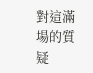對這滿場的質疑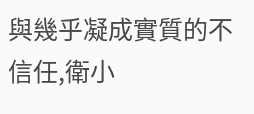與幾乎凝成實質的不信任,衛小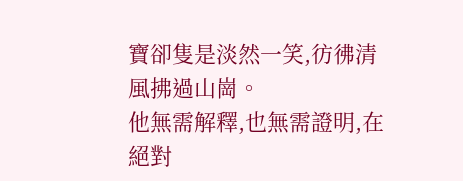寶卻隻是淡然一笑,彷彿清風拂過山崗。
他無需解釋,也無需證明,在絕對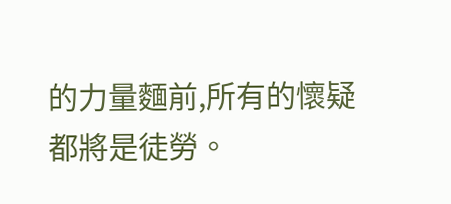的力量麵前,所有的懷疑都將是徒勞。